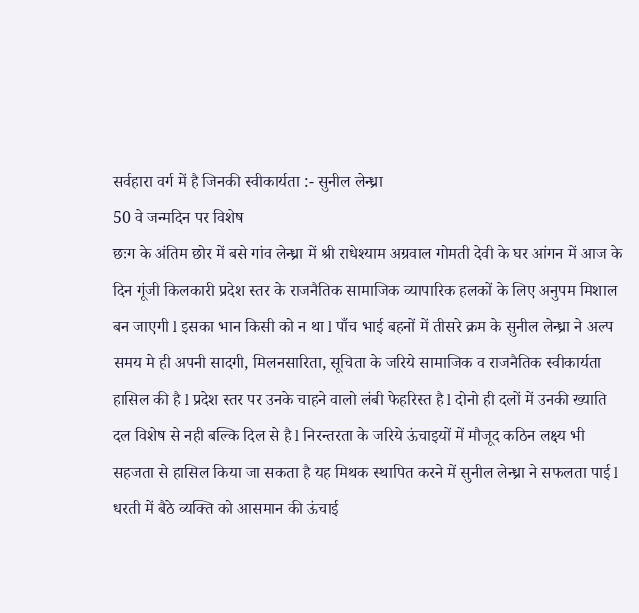सर्वहारा वर्ग में है जिनकी स्वीकार्यता :- सुनील लेन्ध्रा
50 वे जन्मदिन पर विशेष
छःग के अंतिम छोर में बसे गांव लेन्ध्रा में श्री राधेश्याम अग्रवाल गोमती देवी के घर आंगन में आज के दिन गूंजी किलकारी प्रदेश स्तर के राजनैतिक सामाजिक व्यापारिक हलकों के लिए अनुपम मिशाल बन जाएगी l इसका भान किसी को न था l पाँच भाई बहनों में तीसरे क्रम के सुनील लेन्ध्रा ने अल्प समय मे ही अपनी सादगी, मिलनसारिता, सूचिता के जरिये सामाजिक व राजनैतिक स्वीकार्यता हासिल की है l प्रदेश स्तर पर उनके चाहने वालो लंबी फेहरिस्त है l दोनो ही दलों में उनकी ख्याति दल विशेष से नही बल्कि दिल से है l निरन्तरता के जरिये ऊंचाइयों में मौजूद कठिन लक्ष्य भी सहजता से हासिल किया जा सकता है यह मिथक स्थापित करने में सुनील लेन्ध्रा ने सफलता पाई l धरती में बैठे व्यक्ति को आसमान की ऊंचाई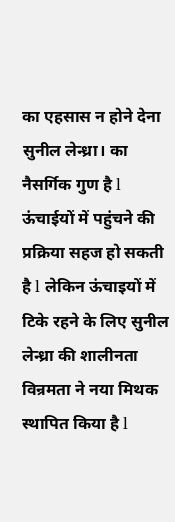का एहसास न होने देना सुनील लेन्ध्रा। का नैसर्गिक गुण है l ऊंचाईयों में पहुंचने की प्रक्रिया सहज हो सकती है l लेकिन ऊंचाइयों में टिके रहने के लिए सुनील लेन्ध्रा की शालीनता विन्रमता ने नया मिथक स्थापित किया है l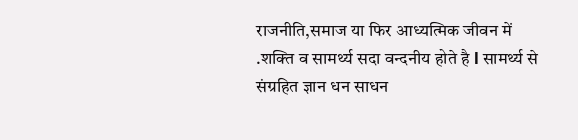राजनीति,समाज या फिर आध्यत्मिक जीवन में .शक्ति व सामर्थ्य सदा वन्दनीय होते है l सामर्थ्य से संग्रहित ज्ञान धन साधन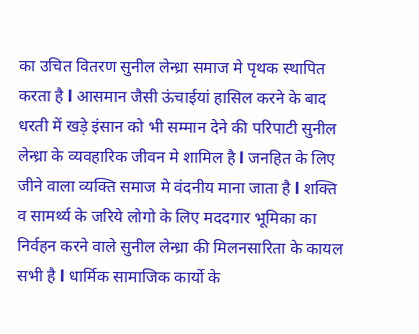का उचित वितरण सुनील लेन्ध्रा समाज मे पृथक स्थापित करता है l आसमान जैसी ऊंचाईयां हासिल करने के बाद धरती में खड़े इंसान को भी सम्मान देने की परिपाटी सुनील लेन्ध्रा के व्यवहारिक जीवन मे शामिल है l जनहित के लिए जीने वाला व्यक्ति समाज मे वंदनीय माना जाता है l शक्ति व सामर्थ्य के जरिये लोगो के लिए मददगार भूमिका का निर्वहन करने वाले सुनील लेन्ध्रा की मिलनसारिता के कायल सभी है l धार्मिक सामाजिक कार्यो के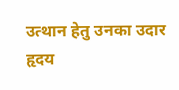उत्थान हेतु उनका उदार हृदय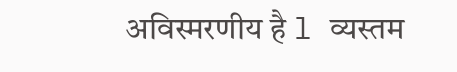अविस्मरणीय है l व्यस्तम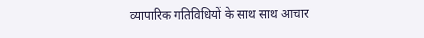व्यापारिक गतिविधियों के साथ साथ आचार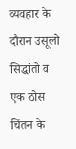व्यवहार के दौरान उसूलो सिद्धांतो व एक ठोस चिंतन के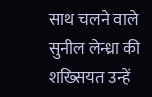साथ चलने वाले सुनील लेन्ध्रा की शख्सियत उन्हें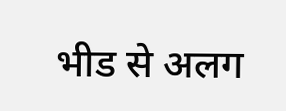भीड से अलग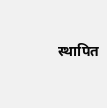स्थापित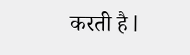करती है l